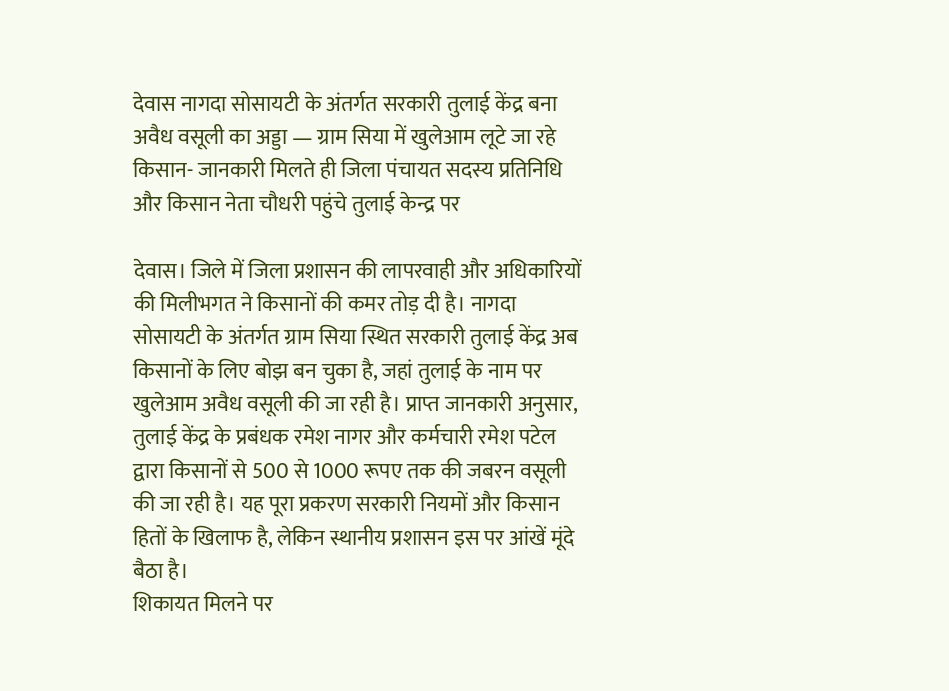देवास नागदा सोसायटी के अंतर्गत सरकारी तुलाई केंद्र बना अवैध वसूली का अड्डा — ग्राम सिया में खुलेआम लूटे जा रहे किसान- जानकारी मिलते ही जिला पंचायत सदस्य प्रतिनिधि और किसान नेता चौधरी पहुंचे तुलाई केन्द्र पर

देवास। जिले में जिला प्रशासन की लापरवाही और अधिकारियों की मिलीभगत ने किसानों की कमर तोड़ दी है। नागदा सोसायटी के अंतर्गत ग्राम सिया स्थित सरकारी तुलाई केंद्र अब किसानों के लिए बोझ बन चुका है, जहां तुलाई के नाम पर खुलेआम अवैध वसूली की जा रही है। प्राप्त जानकारी अनुसार, तुलाई केंद्र के प्रबंधक रमेश नागर और कर्मचारी रमेश पटेल द्वारा किसानों से 500 से 1000 रूपए तक की जबरन वसूली की जा रही है। यह पूरा प्रकरण सरकारी नियमों और किसान हितों के खिलाफ है, लेकिन स्थानीय प्रशासन इस पर आंखें मूंदे बैठा है।
शिकायत मिलने पर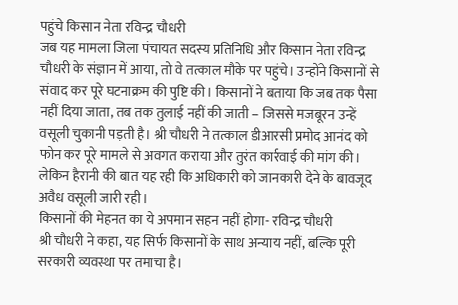पहुंचे किसान नेता रविन्द्र चौधरी
जब यह मामला जिला पंचायत सदस्य प्रतिनिधि और किसान नेता रविन्द्र चौधरी के संज्ञान में आया, तो वे तत्काल मौके पर पहुंचे। उन्होंने किसानों से संवाद कर पूरे घटनाक्रम की पुष्टि की। किसानों ने बताया कि जब तक पैसा नहीं दिया जाता, तब तक तुलाई नहीं की जाती – जिससे मजबूरन उन्हें वसूली चुकानी पड़ती है। श्री चौधरी ने तत्काल डीआरसी प्रमोद आनंद को फोन कर पूरे मामले से अवगत कराया और तुरंत कार्रवाई की मांग की। लेकिन हैरानी की बात यह रही कि अधिकारी को जानकारी देने के बावजूद अवैध वसूली जारी रही।
किसानों की मेहनत का ये अपमान सहन नहीं होगा- रविन्द्र चौधरी
श्री चौधरी ने कहा, यह सिर्फ किसानों के साथ अन्याय नहीं, बल्कि पूरी सरकारी व्यवस्था पर तमाचा है।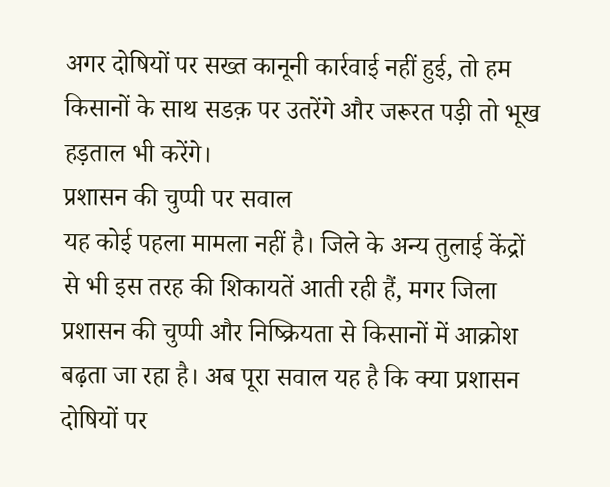अगर दोषियों पर सख्त कानूनी कार्रवाई नहीं हुई, तो हम किसानों के साथ सडक़ पर उतरेंगे और जरूरत पड़ी तो भूख हड़ताल भी करेंगे।
प्रशासन की चुप्पी पर सवाल
यह कोई पहला मामला नहीं है। जिले के अन्य तुलाई केंद्रों से भी इस तरह की शिकायतें आती रही हैं, मगर जिला प्रशासन की चुप्पी और निष्क्रियता से किसानों में आक्रोश बढ़ता जा रहा है। अब पूरा सवाल यह है कि क्या प्रशासन दोषियों पर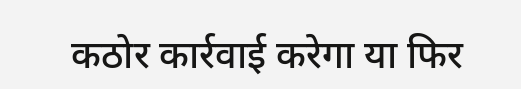कठोर कार्रवाई करेगा या फिर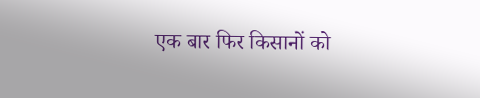एक बार फिर किसानों को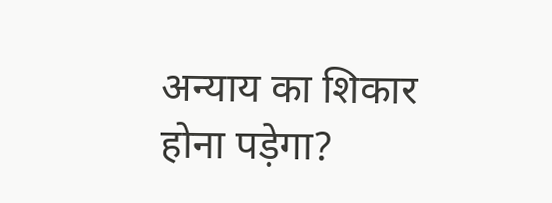अन्याय का शिकार होना पड़ेगा?